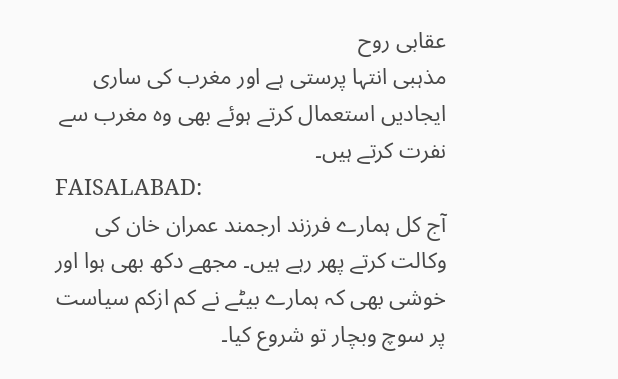عقابی روح
مذہبی انتہا پرستی ہے اور مغرب کی ساری ایجادیں استعمال کرتے ہوئے بھی وہ مغرب سے نفرت کرتے ہیں۔
FAISALABAD:
آج کل ہمارے فرزند ارجمند عمران خان کی وکالت کرتے پھر رہے ہیں۔ مجھے دکھ بھی ہوا اور خوشی بھی کہ ہمارے بیٹے نے کم ازکم سیاست پر سوچ وبچار تو شروع کیا۔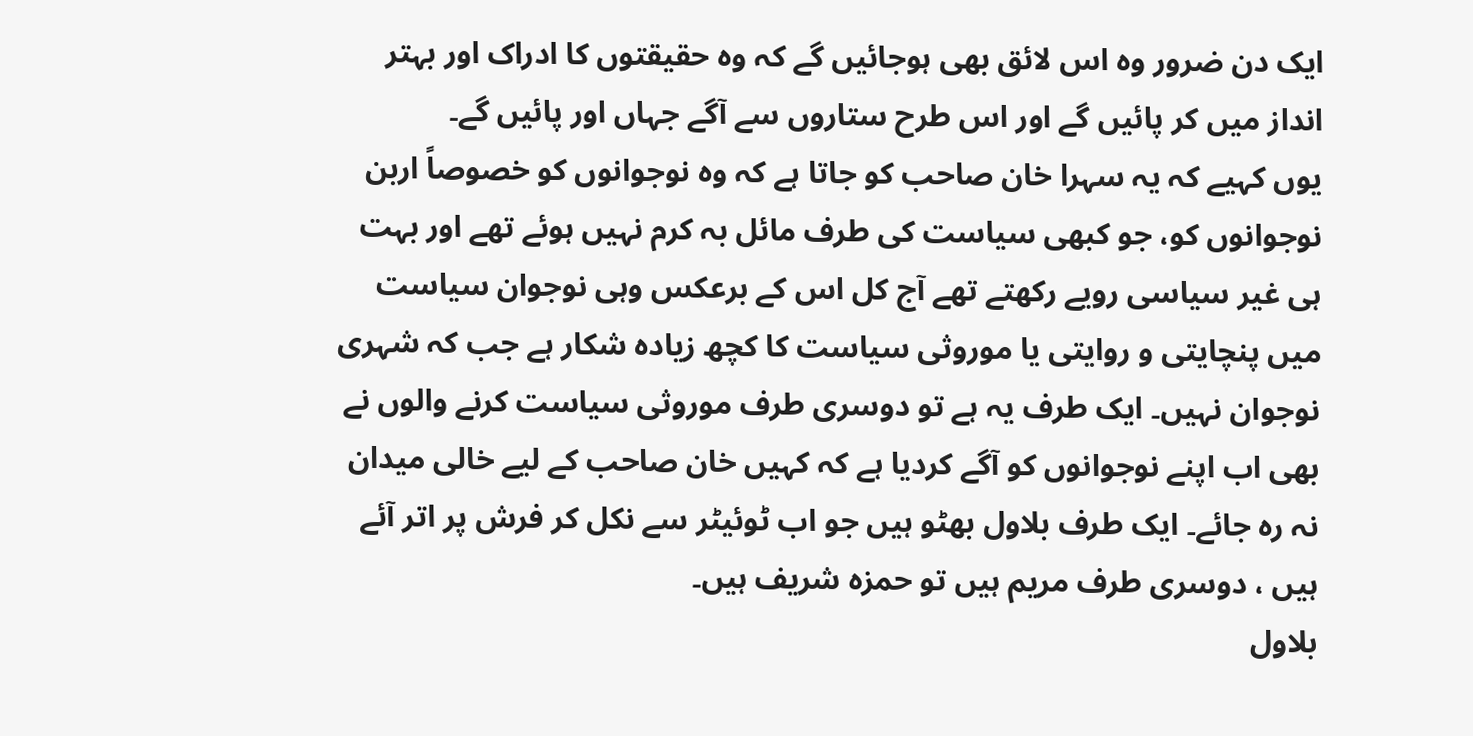ایک دن ضرور وہ اس لائق بھی ہوجائیں گے کہ وہ حقیقتوں کا ادراک اور بہتر انداز میں کر پائیں گے اور اس طرح ستاروں سے آگے جہاں اور پائیں گے۔
یوں کہیے کہ یہ سہرا خان صاحب کو جاتا ہے کہ وہ نوجوانوں کو خصوصاً اربن نوجوانوں کو، جو کبھی سیاست کی طرف مائل بہ کرم نہیں ہوئے تھے اور بہت ہی غیر سیاسی رویے رکھتے تھے آج کل اس کے برعکس وہی نوجوان سیاست میں پنچایتی و روایتی یا موروثی سیاست کا کچھ زیادہ شکار ہے جب کہ شہری نوجوان نہیں۔ ایک طرف یہ ہے تو دوسری طرف موروثی سیاست کرنے والوں نے بھی اب اپنے نوجوانوں کو آگے کردیا ہے کہ کہیں خان صاحب کے لیے خالی میدان نہ رہ جائے۔ ایک طرف بلاول بھٹو ہیں جو اب ٹوئیٹر سے نکل کر فرش پر اتر آئے ہیں ، دوسری طرف مریم ہیں تو حمزہ شریف ہیں۔
بلاول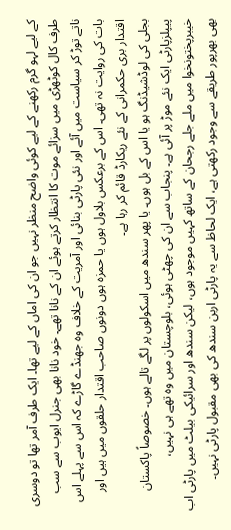کے لیے لہو گرم رکھنے کے لیے کوئی واضح منظر نہیں جو ان کی اماں کے لیے تھا۔ ایک طرف آمر تھا تو دوسری طرف کال کوٹھڑی میں سزائے موت کا انتظار کرتے ہوئے ان کے نانا تھے۔ خود نانا بھی جنرل ایوب سے سب ناتے توڑ کر سیاست میں آئے اور نئی پارٹی بنائی اور آمریت کے خلاف وہ جھنڈے گاڑے کہ اس سے پہلے اس بات کی روایت نہ تھی۔ اس کے برعکس بلاول ہوں یا حمزہ ہوں دونوں صاحب اقتدار حلقوں میں ہیں اور اقتدار بری حکمرانی کے نئے ریکارڈ قائم کر رہا ہے۔
بجلی کی لوڈشیڈنگ ہو یا اس کے بل ہوں۔ یا پھر سندھ میں اسکولوں پر لگے تالے ہوں۔ خصوصاً پاکستان پیپلزپارٹی ایک نئے موڑ پر آئی ہے۔ پنجاب سے ان کی چھٹی ہوئی، بلوچستان میں وہ تھے ہی نہیں، خیبرپختونخوا میں ملے جلے رجحان کے ساتھ کہیں موجود ہوں، لیکن سندھ اور سرائیکی بیلٹ میں پارٹی اب بھی بھرپور طریقے سے وجود رکھتی ہے، ایک لحاظ سے یہ پارٹی اربن سندھ کی بھی مقبول پارٹی نہیں۔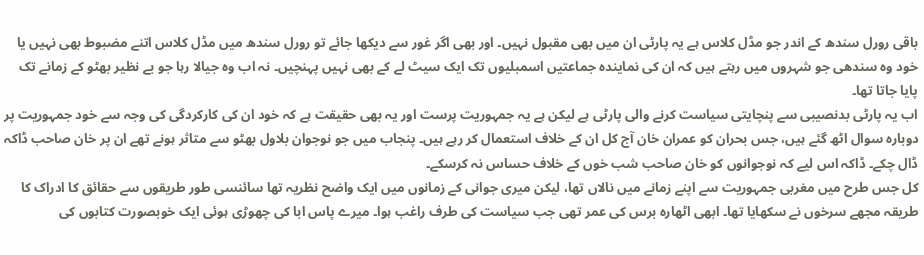باقی رورل سندھ کے اندر جو مڈل کلاس ہے یہ پارٹی ان میں بھی مقبول نہیں۔ اور بھی اگر غور سے دیکھا جائے تو رورل سندھ میں مڈل کلاس اتنے مضبوط بھی نہیں یا خود وہ سندھی جو شہروں میں رہتے ہیں کہ ان کی نمایندہ جماعتیں اسمبلیوں تک ایک سیٹ لے کے بھی نہیں پہنچیں۔ نہ اب وہ جیالا رہا جو بے نظیر بھٹو کے زمانے تک پایا جاتا تھا۔
اب یہ پارٹی بدنصیبی سے پنچایتی سیاست کرنے والی پارٹی ہے لیکن ہے یہ جمہوریت پرست اور یہ بھی حقیقت ہے کہ خود ان کی کارکردگی کی وجہ سے خود جمہوریت پر دوبارہ سوال اٹھ گئے ہیں، جس بحران کو عمران خان آج کل ان کے خلاف استعمال کر رہے ہیں۔ پنجاب میں جو نوجوان بلاول بھٹو سے متاثر ہونے تھے ان پر خان صاحب ڈاکہ ڈال چکے۔ ڈاکہ اس لیے کہ نوجوانوں کو خان صاحب شب خوں کے خلاف حساس نہ کرسکے۔
کل جس طرح میں مغربی جمہوریت سے اپنے زمانے میں نالاں تھا، لیکن میری جوانی کے زمانوں میں ایک واضح نظریہ تھا سائنسی طور طریقوں سے حقائق کا ادراک کا طریقہ مجھے سرخوں نے سکھایا تھا۔ ابھی اٹھارہ برس کی عمر تھی جب سیاست کی طرف راغب ہوا۔ میرے پاس ابا کی چھوڑی ہوئی ایک خوبصورت کتابوں کی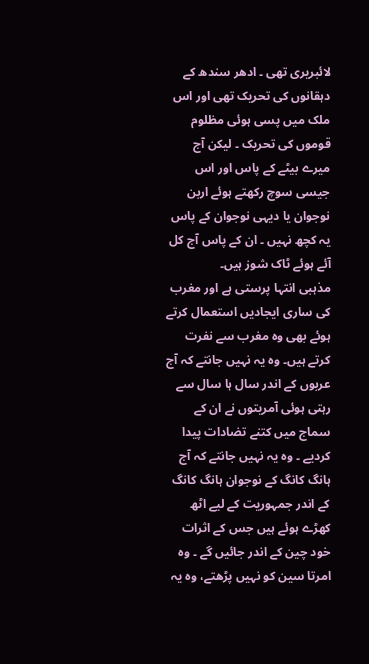لائبریری تھی ۔ ادھر سندھ کے دہقانوں کی تحریک تھی اور اس ملک میں پسی ہوئی مظلوم قوموں کی تحریک ۔ لیکن آج میرے بیٹے کے پاس اور اس جیسی سوچ رکھتے ہوئے اربن نوجوان یا دیہی نوجوان کے پاس یہ کچھ نہیں ۔ ان کے پاس آج کل آئے ہوئے ٹاک شوز ہیں۔
مذہبی انتہا پرستی ہے اور مغرب کی ساری ایجادیں استعمال کرتے ہوئے بھی وہ مغرب سے نفرت کرتے ہیں۔ وہ یہ نہیں جانتے کہ آج عربوں کے اندر سال ہا سال سے رہتی ہوئی آمریتوں نے ان کے سماج میں کتنے تضادات پیدا کردیے ۔ وہ یہ نہیں جانتے کہ آج ہانگ کانگ کے نوجوان ہانگ کانگ کے اندر جمہوریت کے لیے اٹھ کھڑے ہوئے ہیں جس کے اثرات خود چین کے اندر جائیں گے ۔ وہ امرتا سین کو نہیں پڑھتے، وہ یہ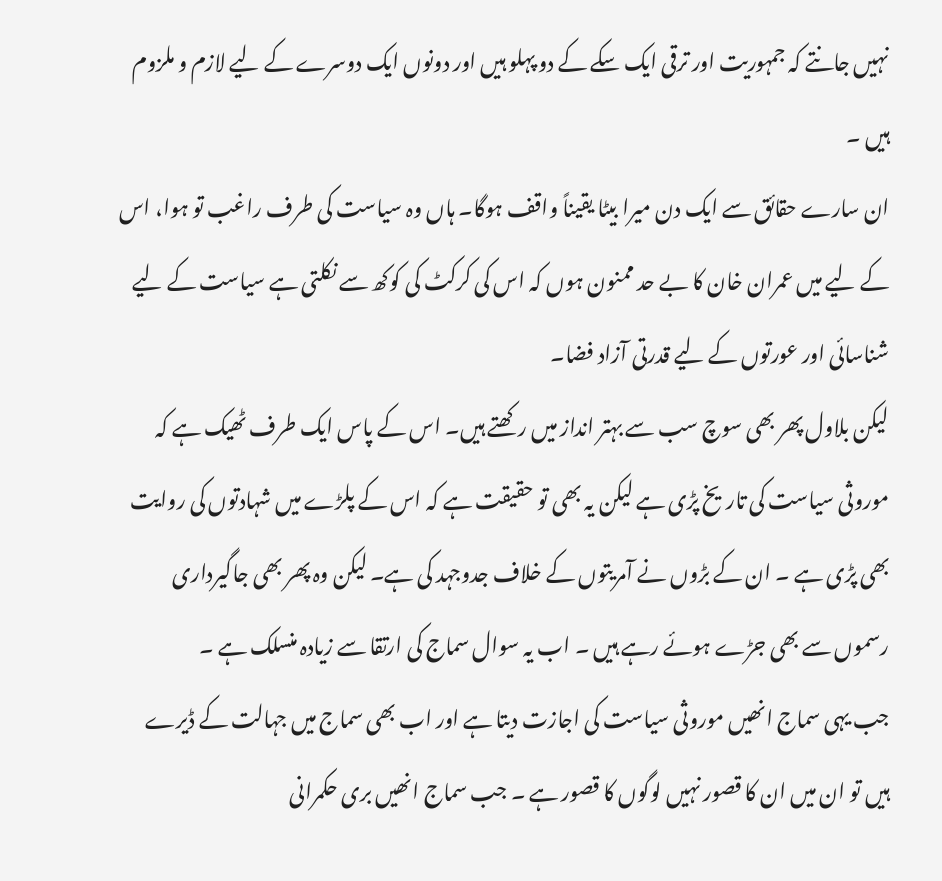نہیں جانتے کہ جمہوریت اور ترقی ایک سکے کے دو پہلو ہیں اور دونوں ایک دوسرے کے لیے لازم و ملزوم ہیں ۔
ان سارے حقائق سے ایک دن میرا بیٹا یقیناً واقف ہوگا۔ ہاں وہ سیاست کی طرف راغب تو ہوا، اس کے لیے میں عمران خان کا بے حد ممنون ہوں کہ اس کی کرکٹ کی کوکھ سے نکلتی ہے سیاست کے لیے شناسائی اور عورتوں کے لیے قدرتی آزاد فضا۔
لیکن بلاول پھر بھی سوچ سب سے بہتر انداز میں رکھتے ہیں۔ اس کے پاس ایک طرف ٹھیک ہے کہ موروثی سیاست کی تاریخ پڑی ہے لیکن یہ بھی تو حقیقت ہے کہ اس کے پلڑے میں شہادتوں کی روایت بھی پڑی ہے ۔ ان کے بڑوں نے آمریتوں کے خلاف جدوجہد کی ہے۔ لیکن وہ پھر بھی جاگیرداری رسموں سے بھی جڑے ہوئے رہے ہیں ۔ اب یہ سوال سماج کی ارتقا سے زیادہ منسلک ہے ۔
جب یہی سماج انھیں موروثی سیاست کی اجازت دیتا ہے اور اب بھی سماج میں جہالت کے ڈیرے ہیں تو ان میں ان کا قصور نہیں لوگوں کا قصور ہے ۔ جب سماج انھیں بری حکمرانی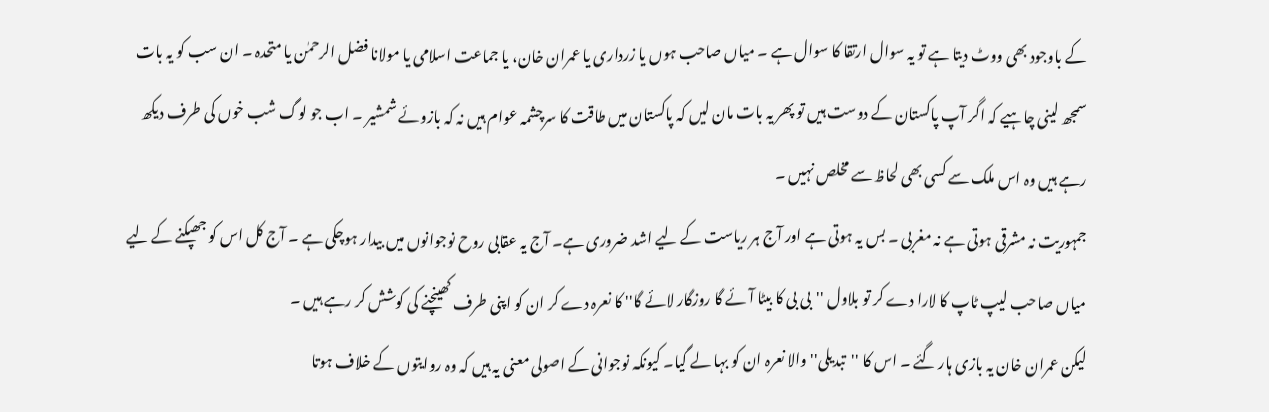کے باوجود بھی ووٹ دیتا ہے تو یہ سوال ارتقا کا سوال ہے ۔ میاں صاحب ہوں یا زرداری یا عمران خان، یا جماعت اسلامی یا مولانا فضل الرحمٰن یا متحدہ ۔ ان سب کو یہ بات سمجھ لینی چاہیے کہ اگر آپ پاکستان کے دوست ہیں تو پھر یہ بات مان لیں کہ پاکستان میں طاقت کا سرچشمہ عوام ہیں نہ کہ بازوئے شمشیر ۔ اب جو لوگ شب خوں کی طرف دیکھ رہے ہیں وہ اس ملک سے کسی بھی لحاظ سے مخلص نہیں ۔
جمہوریت نہ مشرقی ہوتی ہے نہ مغربی ۔ بس یہ ہوتی ہے اور آج ہر ریاست کے لیے اشد ضروری ہے۔ آج یہ عقابی روح نوجوانوں میں بیدار ہوچکی ہے ۔ آج کل اس کو جھپکنے کے لیے میاں صاحب لیپ ٹاپ کا لارا دے کر تو بلاول ''بی بی کا بیٹا آئے گا روزگار لائے گا'' کا نعرہ دے کر ان کو اپنی طرف کھینچنے کی کوشش کر رہے ہیں ۔
لیکن عمران خان یہ بازی ہار گئے ۔ اس کا ''تبدیلی'' والا نعرہ ان کو بہا لے گیا۔ کیونکہ نوجوانی کے اصولی معنی یہ ہیں کہ وہ روایتوں کے خلاف ہوتا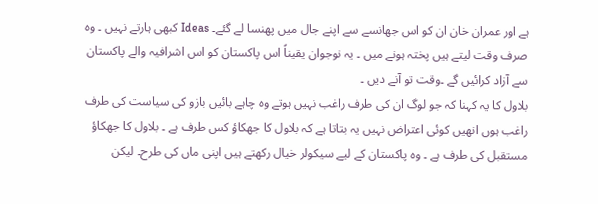ہے اور عمران خان ان کو اس جھانسے سے اپنے جال میں پھنسا لے گئے۔ Ideas کبھی ہارتے نہیں ۔ وہ صرف وقت لیتے ہیں پختہ ہونے میں ۔ یہ نوجوان یقیناً اس پاکستان کو اس اشرافیہ والے پاکستان سے آزاد کرائیں گے ۔وقت تو آنے دیں ۔
بلاول کا یہ کہنا کہ جو لوگ ان کی طرف راغب نہیں ہوتے وہ چاہے بائیں بازو کی سیاست کی طرف راغب ہوں انھیں کوئی اعتراض نہیں یہ بتاتا ہے کہ بلاول کا جھکاؤ کس طرف ہے ۔ بلاول کا جھکاؤ مستقبل کی طرف ہے ۔ وہ پاکستان کے لیے سیکولر خیال رکھتے ہیں اپنی ماں کی طرح۔ لیکن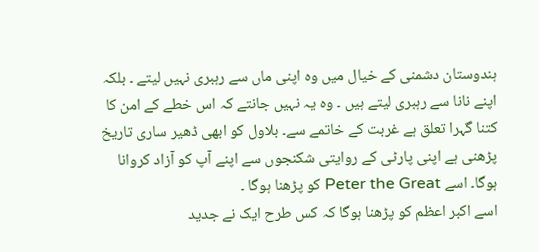ہندوستان دشمنی کے خیال میں وہ اپنی ماں سے رہبری نہیں لیتے ۔ بلکہ اپنے نانا سے رہبری لیتے ہیں ۔ وہ یہ نہیں جانتے کہ اس خطے کے امن کا کتنا گہرا تعلق ہے غربت کے خاتمے سے۔ بلاول کو ابھی ڈھیر ساری تاریخ پڑھنی ہے اپنی پارٹی کے روایتی شکنجوں سے اپنے آپ کو آزاد کروانا ہوگا۔ اسے Peter the Great کو پڑھنا ہوگا ۔
اسے اکبر اعظم کو پڑھنا ہوگا کہ کس طرح ایک نے جدید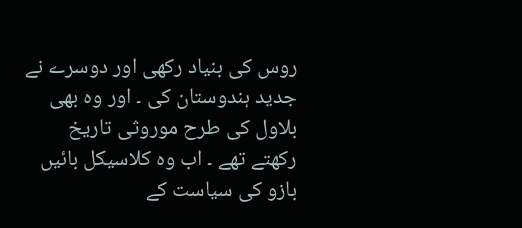روس کی بنیاد رکھی اور دوسرے نے جدید ہندوستان کی ۔ اور وہ بھی بلاول کی طرح موروثی تاریخ رکھتے تھے ۔ اب وہ کلاسیکل بائیں بازو کی سیاست کے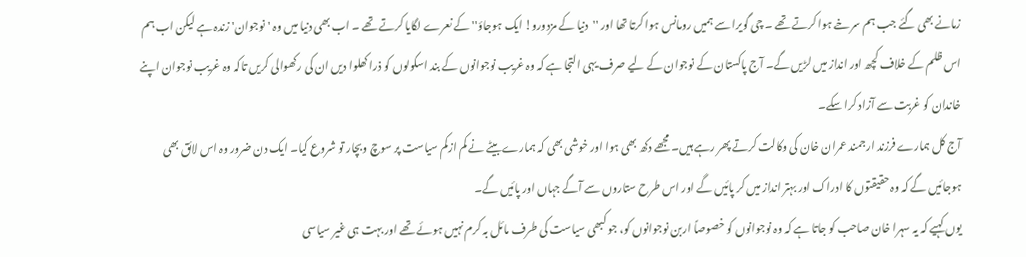زمانے بھی گئے جب ہم سرخے ہوا کرتے تھے ۔ چی گویرا سے ہمیں رومانس ہوا کرتا تھا اور ''دنیا کے مزدورو! ایک ہوجاؤ'' کے نعرے لگایا کرتے تھے ۔ اب بھی دنیا میں وہ 'نوجوان' زندہ ہے لیکن اب ہم اس ظلم کے خلاف کچھ اور انداز میں لڑیں گے۔ آج پاکستان کے نوجوان کے لیے صرف یہی التجا ہے کہ وہ غریب نوجوانوں کے بند اسکولوں کو ذرا کھلوا دیں ان کی رکھوالی کریں تاکہ وہ غریب نوجوان اپنے خاندان کو غربت سے آزاد کرا سکے۔
آج کل ہمارے فرزند ارجمند عمران خان کی وکالت کرتے پھر رہے ہیں۔ مجھے دکھ بھی ہوا اور خوشی بھی کہ ہمارے بیٹے نے کم ازکم سیاست پر سوچ وبچار تو شروع کیا۔ ایک دن ضرور وہ اس لائق بھی ہوجائیں گے کہ وہ حقیقتوں کا ادراک اور بہتر انداز میں کر پائیں گے اور اس طرح ستاروں سے آگے جہاں اور پائیں گے۔
یوں کہیے کہ یہ سہرا خان صاحب کو جاتا ہے کہ وہ نوجوانوں کو خصوصاً اربن نوجوانوں کو، جو کبھی سیاست کی طرف مائل بہ کرم نہیں ہوئے تھے اور بہت ہی غیر سیاسی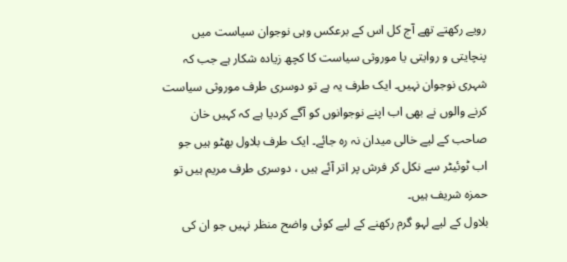رویے رکھتے تھے آج کل اس کے برعکس وہی نوجوان سیاست میں پنچایتی و روایتی یا موروثی سیاست کا کچھ زیادہ شکار ہے جب کہ شہری نوجوان نہیں۔ ایک طرف یہ ہے تو دوسری طرف موروثی سیاست کرنے والوں نے بھی اب اپنے نوجوانوں کو آگے کردیا ہے کہ کہیں خان صاحب کے لیے خالی میدان نہ رہ جائے۔ ایک طرف بلاول بھٹو ہیں جو اب ٹوئیٹر سے نکل کر فرش پر اتر آئے ہیں ، دوسری طرف مریم ہیں تو حمزہ شریف ہیں۔
بلاول کے لیے لہو گرم رکھنے کے لیے کوئی واضح منظر نہیں جو ان کی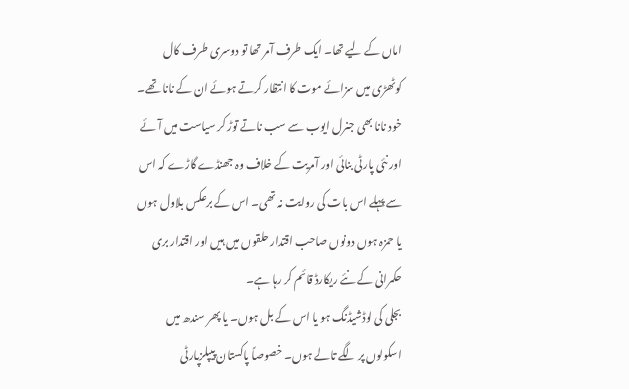اماں کے لیے تھا۔ ایک طرف آمر تھا تو دوسری طرف کال کوٹھڑی میں سزائے موت کا انتظار کرتے ہوئے ان کے نانا تھے۔ خود نانا بھی جنرل ایوب سے سب ناتے توڑ کر سیاست میں آئے اور نئی پارٹی بنائی اور آمریت کے خلاف وہ جھنڈے گاڑے کہ اس سے پہلے اس بات کی روایت نہ تھی۔ اس کے برعکس بلاول ہوں یا حمزہ ہوں دونوں صاحب اقتدار حلقوں میں ہیں اور اقتدار بری حکمرانی کے نئے ریکارڈ قائم کر رہا ہے۔
بجلی کی لوڈشیڈنگ ہو یا اس کے بل ہوں۔ یا پھر سندھ میں اسکولوں پر لگے تالے ہوں۔ خصوصاً پاکستان پیپلزپارٹی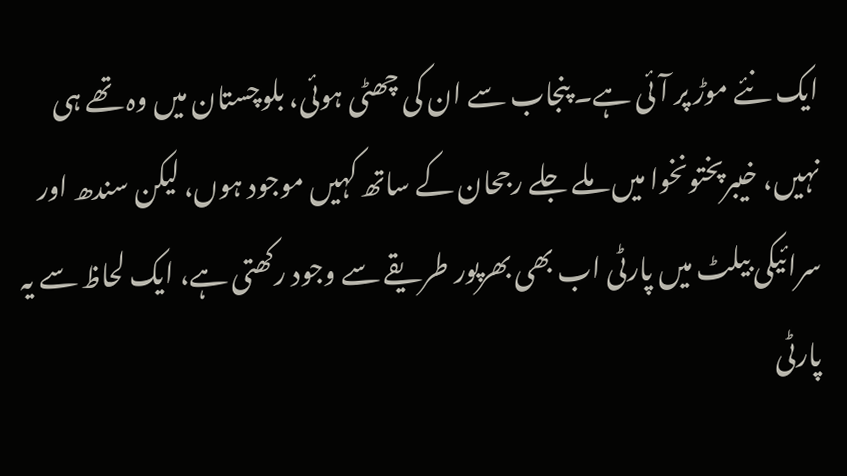ایک نئے موڑ پر آئی ہے۔ پنجاب سے ان کی چھٹی ہوئی، بلوچستان میں وہ تھے ہی نہیں، خیبرپختونخوا میں ملے جلے رجحان کے ساتھ کہیں موجود ہوں، لیکن سندھ اور سرائیکی بیلٹ میں پارٹی اب بھی بھرپور طریقے سے وجود رکھتی ہے، ایک لحاظ سے یہ پارٹی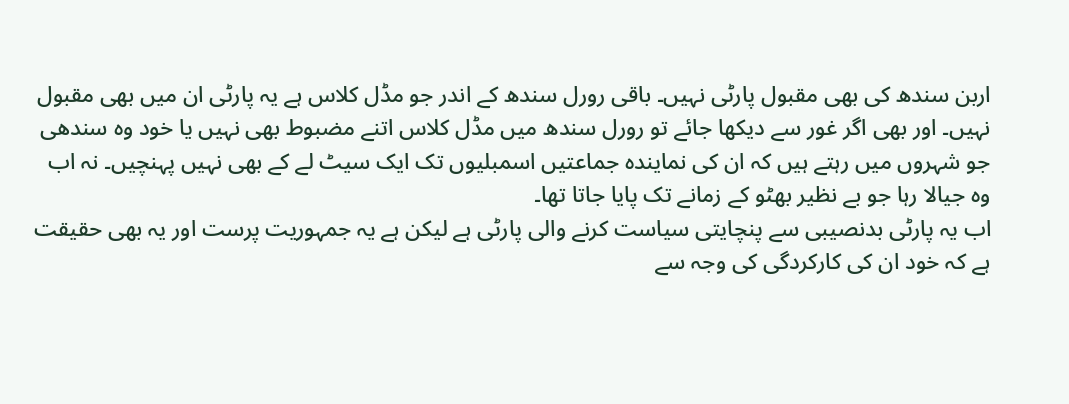اربن سندھ کی بھی مقبول پارٹی نہیں۔ باقی رورل سندھ کے اندر جو مڈل کلاس ہے یہ پارٹی ان میں بھی مقبول نہیں۔ اور بھی اگر غور سے دیکھا جائے تو رورل سندھ میں مڈل کلاس اتنے مضبوط بھی نہیں یا خود وہ سندھی جو شہروں میں رہتے ہیں کہ ان کی نمایندہ جماعتیں اسمبلیوں تک ایک سیٹ لے کے بھی نہیں پہنچیں۔ نہ اب وہ جیالا رہا جو بے نظیر بھٹو کے زمانے تک پایا جاتا تھا۔
اب یہ پارٹی بدنصیبی سے پنچایتی سیاست کرنے والی پارٹی ہے لیکن ہے یہ جمہوریت پرست اور یہ بھی حقیقت ہے کہ خود ان کی کارکردگی کی وجہ سے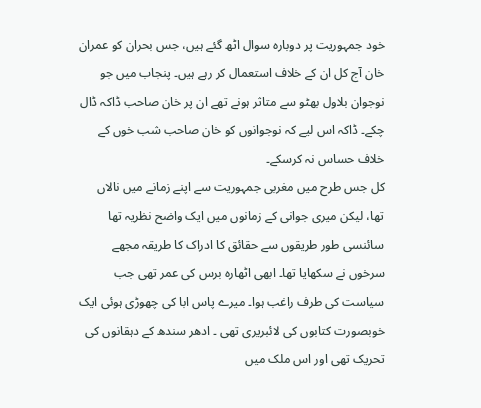خود جمہوریت پر دوبارہ سوال اٹھ گئے ہیں، جس بحران کو عمران خان آج کل ان کے خلاف استعمال کر رہے ہیں۔ پنجاب میں جو نوجوان بلاول بھٹو سے متاثر ہونے تھے ان پر خان صاحب ڈاکہ ڈال چکے۔ ڈاکہ اس لیے کہ نوجوانوں کو خان صاحب شب خوں کے خلاف حساس نہ کرسکے۔
کل جس طرح میں مغربی جمہوریت سے اپنے زمانے میں نالاں تھا، لیکن میری جوانی کے زمانوں میں ایک واضح نظریہ تھا سائنسی طور طریقوں سے حقائق کا ادراک کا طریقہ مجھے سرخوں نے سکھایا تھا۔ ابھی اٹھارہ برس کی عمر تھی جب سیاست کی طرف راغب ہوا۔ میرے پاس ابا کی چھوڑی ہوئی ایک خوبصورت کتابوں کی لائبریری تھی ۔ ادھر سندھ کے دہقانوں کی تحریک تھی اور اس ملک میں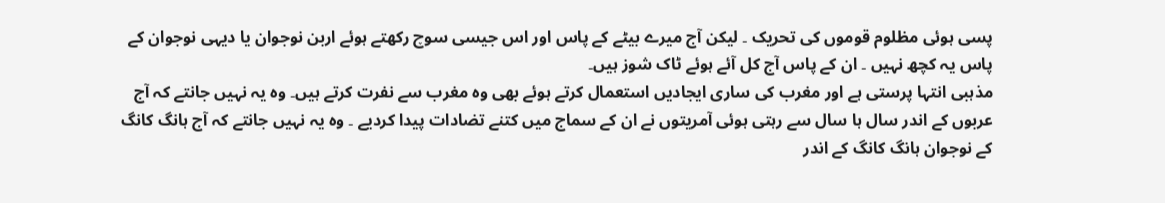پسی ہوئی مظلوم قوموں کی تحریک ۔ لیکن آج میرے بیٹے کے پاس اور اس جیسی سوچ رکھتے ہوئے اربن نوجوان یا دیہی نوجوان کے پاس یہ کچھ نہیں ۔ ان کے پاس آج کل آئے ہوئے ٹاک شوز ہیں۔
مذہبی انتہا پرستی ہے اور مغرب کی ساری ایجادیں استعمال کرتے ہوئے بھی وہ مغرب سے نفرت کرتے ہیں۔ وہ یہ نہیں جانتے کہ آج عربوں کے اندر سال ہا سال سے رہتی ہوئی آمریتوں نے ان کے سماج میں کتنے تضادات پیدا کردیے ۔ وہ یہ نہیں جانتے کہ آج ہانگ کانگ کے نوجوان ہانگ کانگ کے اندر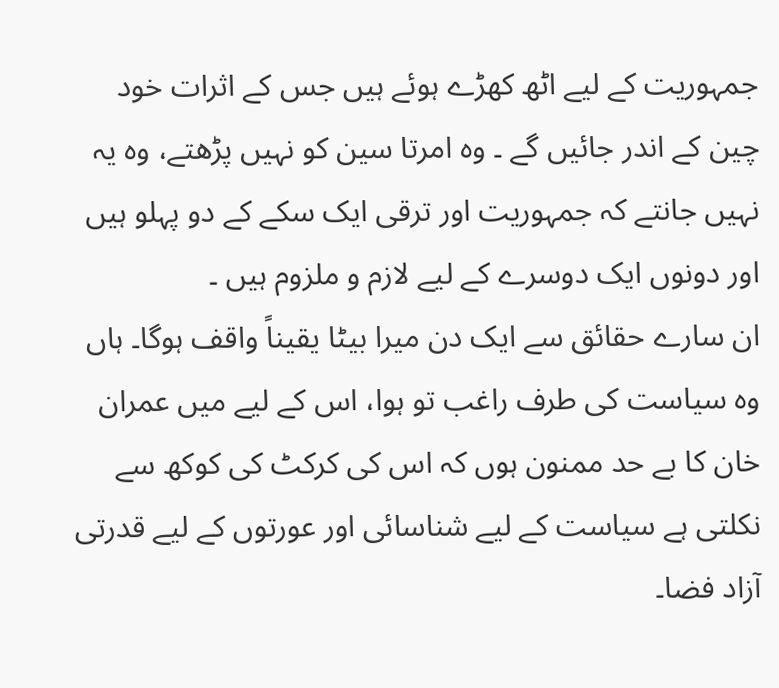جمہوریت کے لیے اٹھ کھڑے ہوئے ہیں جس کے اثرات خود چین کے اندر جائیں گے ۔ وہ امرتا سین کو نہیں پڑھتے، وہ یہ نہیں جانتے کہ جمہوریت اور ترقی ایک سکے کے دو پہلو ہیں اور دونوں ایک دوسرے کے لیے لازم و ملزوم ہیں ۔
ان سارے حقائق سے ایک دن میرا بیٹا یقیناً واقف ہوگا۔ ہاں وہ سیاست کی طرف راغب تو ہوا، اس کے لیے میں عمران خان کا بے حد ممنون ہوں کہ اس کی کرکٹ کی کوکھ سے نکلتی ہے سیاست کے لیے شناسائی اور عورتوں کے لیے قدرتی آزاد فضا۔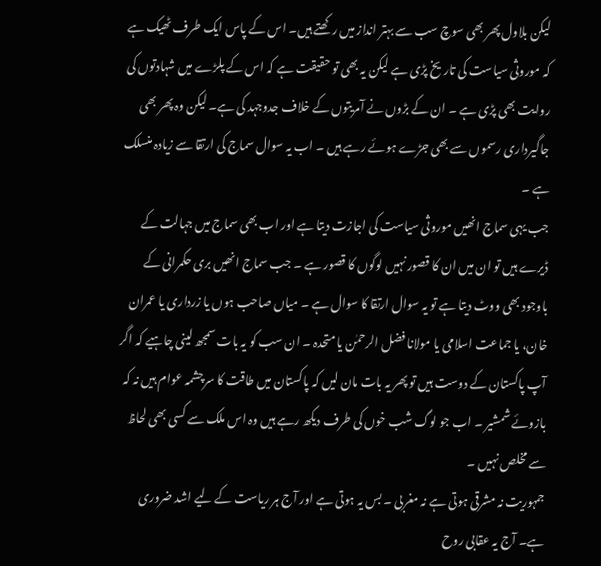لیکن بلاول پھر بھی سوچ سب سے بہتر انداز میں رکھتے ہیں۔ اس کے پاس ایک طرف ٹھیک ہے کہ موروثی سیاست کی تاریخ پڑی ہے لیکن یہ بھی تو حقیقت ہے کہ اس کے پلڑے میں شہادتوں کی روایت بھی پڑی ہے ۔ ان کے بڑوں نے آمریتوں کے خلاف جدوجہد کی ہے۔ لیکن وہ پھر بھی جاگیرداری رسموں سے بھی جڑے ہوئے رہے ہیں ۔ اب یہ سوال سماج کی ارتقا سے زیادہ منسلک ہے ۔
جب یہی سماج انھیں موروثی سیاست کی اجازت دیتا ہے اور اب بھی سماج میں جہالت کے ڈیرے ہیں تو ان میں ان کا قصور نہیں لوگوں کا قصور ہے ۔ جب سماج انھیں بری حکمرانی کے باوجود بھی ووٹ دیتا ہے تو یہ سوال ارتقا کا سوال ہے ۔ میاں صاحب ہوں یا زرداری یا عمران خان، یا جماعت اسلامی یا مولانا فضل الرحمٰن یا متحدہ ۔ ان سب کو یہ بات سمجھ لینی چاہیے کہ اگر آپ پاکستان کے دوست ہیں تو پھر یہ بات مان لیں کہ پاکستان میں طاقت کا سرچشمہ عوام ہیں نہ کہ بازوئے شمشیر ۔ اب جو لوگ شب خوں کی طرف دیکھ رہے ہیں وہ اس ملک سے کسی بھی لحاظ سے مخلص نہیں ۔
جمہوریت نہ مشرقی ہوتی ہے نہ مغربی ۔ بس یہ ہوتی ہے اور آج ہر ریاست کے لیے اشد ضروری ہے۔ آج یہ عقابی روح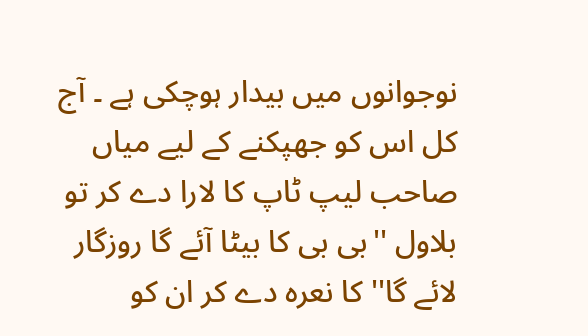نوجوانوں میں بیدار ہوچکی ہے ۔ آج کل اس کو جھپکنے کے لیے میاں صاحب لیپ ٹاپ کا لارا دے کر تو بلاول ''بی بی کا بیٹا آئے گا روزگار لائے گا'' کا نعرہ دے کر ان کو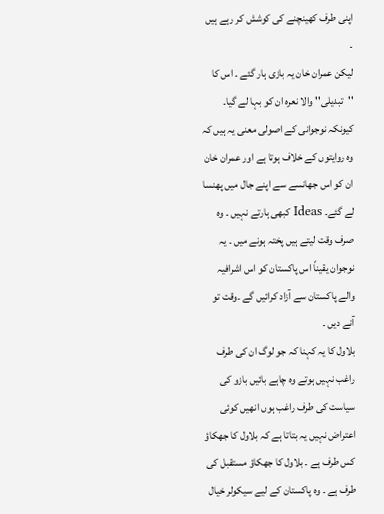اپنی طرف کھینچنے کی کوشش کر رہے ہیں ۔
لیکن عمران خان یہ بازی ہار گئے ۔ اس کا ''تبدیلی'' والا نعرہ ان کو بہا لے گیا۔ کیونکہ نوجوانی کے اصولی معنی یہ ہیں کہ وہ روایتوں کے خلاف ہوتا ہے اور عمران خان ان کو اس جھانسے سے اپنے جال میں پھنسا لے گئے۔ Ideas کبھی ہارتے نہیں ۔ وہ صرف وقت لیتے ہیں پختہ ہونے میں ۔ یہ نوجوان یقیناً اس پاکستان کو اس اشرافیہ والے پاکستان سے آزاد کرائیں گے ۔وقت تو آنے دیں ۔
بلاول کا یہ کہنا کہ جو لوگ ان کی طرف راغب نہیں ہوتے وہ چاہے بائیں بازو کی سیاست کی طرف راغب ہوں انھیں کوئی اعتراض نہیں یہ بتاتا ہے کہ بلاول کا جھکاؤ کس طرف ہے ۔ بلاول کا جھکاؤ مستقبل کی طرف ہے ۔ وہ پاکستان کے لیے سیکولر خیال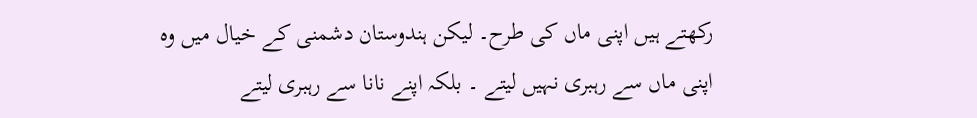رکھتے ہیں اپنی ماں کی طرح۔ لیکن ہندوستان دشمنی کے خیال میں وہ اپنی ماں سے رہبری نہیں لیتے ۔ بلکہ اپنے نانا سے رہبری لیتے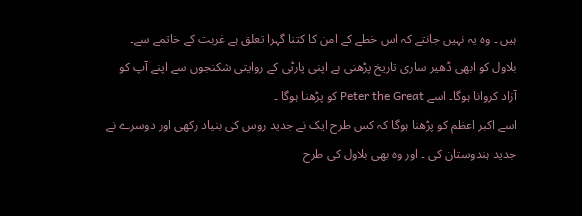ہیں ۔ وہ یہ نہیں جانتے کہ اس خطے کے امن کا کتنا گہرا تعلق ہے غربت کے خاتمے سے۔ بلاول کو ابھی ڈھیر ساری تاریخ پڑھنی ہے اپنی پارٹی کے روایتی شکنجوں سے اپنے آپ کو آزاد کروانا ہوگا۔ اسے Peter the Great کو پڑھنا ہوگا ۔
اسے اکبر اعظم کو پڑھنا ہوگا کہ کس طرح ایک نے جدید روس کی بنیاد رکھی اور دوسرے نے جدید ہندوستان کی ۔ اور وہ بھی بلاول کی طرح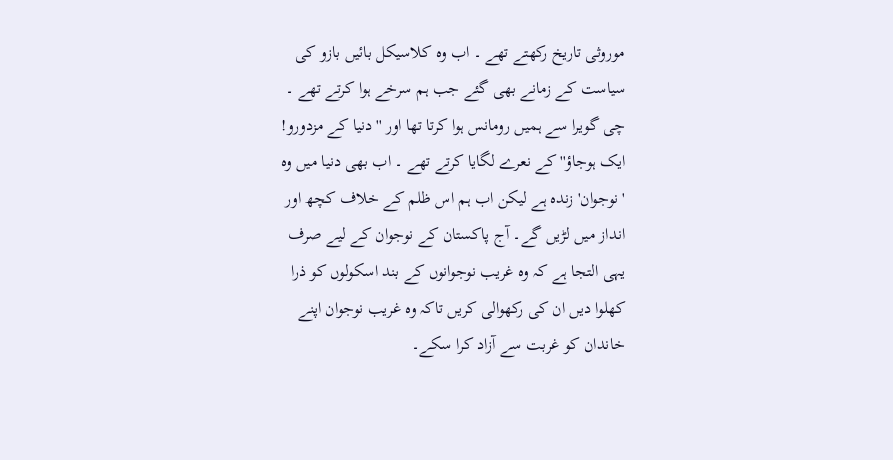موروثی تاریخ رکھتے تھے ۔ اب وہ کلاسیکل بائیں بازو کی سیاست کے زمانے بھی گئے جب ہم سرخے ہوا کرتے تھے ۔ چی گویرا سے ہمیں رومانس ہوا کرتا تھا اور ''دنیا کے مزدورو! ایک ہوجاؤ'' کے نعرے لگایا کرتے تھے ۔ اب بھی دنیا میں وہ 'نوجوان' زندہ ہے لیکن اب ہم اس ظلم کے خلاف کچھ اور انداز میں لڑیں گے۔ آج پاکستان کے نوجوان کے لیے صرف یہی التجا ہے کہ وہ غریب نوجوانوں کے بند اسکولوں کو ذرا کھلوا دیں ان کی رکھوالی کریں تاکہ وہ غریب نوجوان اپنے خاندان کو غربت سے آزاد کرا سکے۔